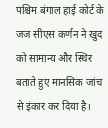पश्चिम बंगाल हाई कोर्ट के जज सीएस कर्णन ने खुद को सामान्य और स्थिर बताते हुए मानसिक जांच से इंकार कर दिया है।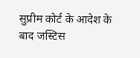सुप्रीम कोर्ट के आदेश के बाद जस्टिस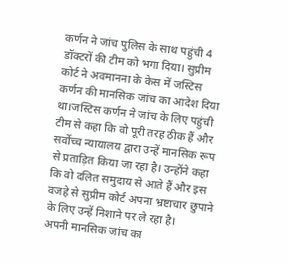कर्णन ने जांच पुलिस के साथ पहुंची 4 डॉक्टरों की टीम को भगा दिया। सुप्रीम कोर्ट ने अवमानना के केस में जस्टिस कर्णन की मानसिक जांच का आदेश दिया था।जस्टिस कर्णन ने जांच के लिए पहुंची टीम से कहा कि वो पूरी तरह ठीक हैं और सर्वोच्च न्यायालय द्वारा उन्हें मानसिक रूप से प्रताड़ित किया जा रहा है। उन्होंने कहा कि वो दलित समुदाय से आते हैं और इस वजहे से सुप्रीम कोर्ट अपना भ्रष्टाचार छुपाने के लिए उन्हें निशाने पर ले रहा है।
अपनी मानसिक जांच का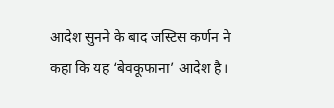आदेश सुनने के बाद जस्टिस कर्णन ने कहा कि यह ‘बेवकूफाना’ आदेश है।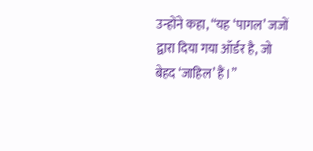उन्होंने कहा, “यह ‘पागल’ जजों द्वारा दिया गया ऑर्डर है, जो बेहद ‘जाहिल’ हैं।”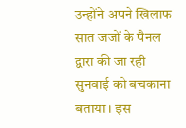उन्होंने अपने खिलाफ सात जजों के पैनल द्वारा की जा रही सुनवाई को बचकाना बताया। इस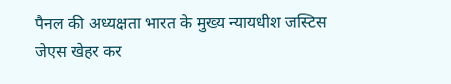पैनल की अध्यक्षता भारत के मुख्य न्यायधीश जस्टिस जेएस खेहर कर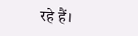रहे हैं।